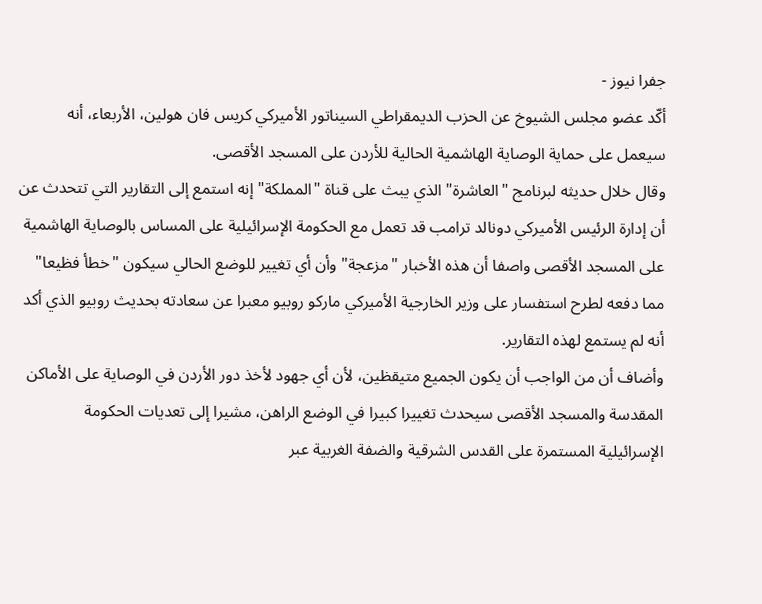جفرا نيوز -
أكّد عضو مجلس الشيوخ عن الحزب الديمقراطي السيناتور الأميركي كريس فان هولين، الأربعاء، أنه سيعمل على حماية الوصاية الهاشمية الحالية للأردن على المسجد الأقصى.
وقال خلال حديثه لبرنامج "العاشرة" الذي يبث على قناة "المملكة" إنه استمع إلى التقارير التي تتحدث عن أن إدارة الرئيس الأميركي دونالد ترامب قد تعمل مع الحكومة الإسرائيلية على المساس بالوصاية الهاشمية على المسجد الأقصى واصفا أن هذه الأخبار "مزعجة" وأن أي تغيير للوضع الحالي سيكون "خطأ فظيعا" مما دفعه لطرح استفسار على وزير الخارجية الأميركي ماركو روبيو معبرا عن سعادته بحديث روبيو الذي أكد أنه لم يستمع لهذه التقارير.
وأضاف أن من الواجب أن يكون الجميع متيقظين، لأن أي جهود لأخذ دور الأردن في الوصاية على الأماكن المقدسة والمسجد الأقصى سيحدث تغييرا كبيرا في الوضع الراهن، مشيرا إلى تعديات الحكومة الإسرائيلية المستمرة على القدس الشرقية والضفة الغربية عبر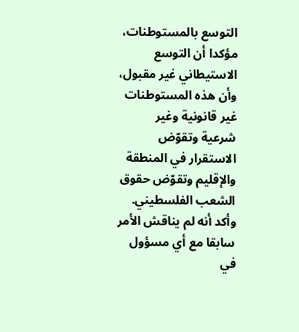التوسع بالمستوطنات، مؤكدا أن التوسع الاستيطاني غير مقبول، وأن هذه المستوطنات غير قانونية وغير شرعية وتقوّض الاستقرار في المنطقة والإقليم وتقوّض حقوق الشعب الفلسطيني.
وأكد أنه لم يناقش الأمر سابقا مع أي مسؤول في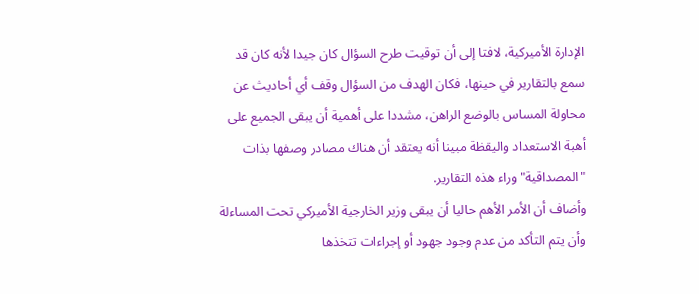الإدارة الأميركية، لافتا إلى أن توقيت طرح السؤال كان جيدا لأنه كان قد سمع بالتقارير في حينها، فكان الهدف من السؤال وقف أي أحاديث عن محاولة المساس بالوضع الراهن، مشددا على أهمية أن يبقى الجميع على أهبة الاستعداد واليقظة مبينا أنه يعتقد أن هناك مصادر وصفها بذات "المصداقية" وراء هذه التقارير.
وأضاف أن الأمر الأهم حاليا أن يبقى وزير الخارجية الأميركي تحت المساءلة وأن يتم التأكد من عدم وجود جهود أو إجراءات تتخذها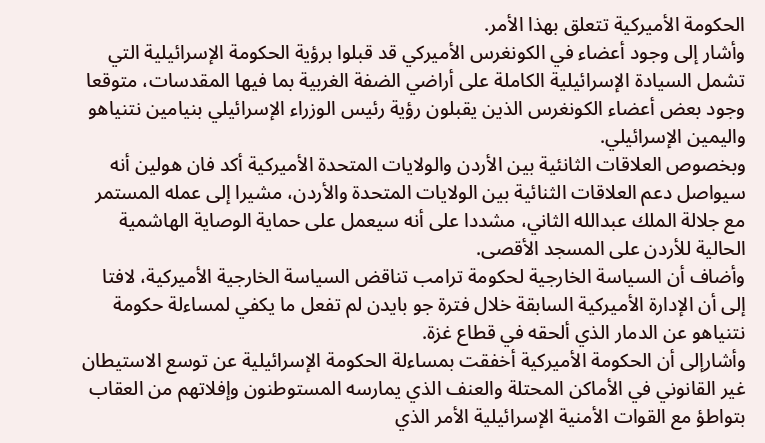الحكومة الأميركية تتعلق بهذا الأمر.
وأشار إلى وجود أعضاء في الكونغرس الأميركي قد قبلوا برؤية الحكومة الإسرائيلية التي تشمل السيادة الإسرائيلية الكاملة على أراضي الضفة الغربية بما فيها المقدسات، متوقعا وجود بعض أعضاء الكونغرس الذين يقبلون رؤية رئيس الوزراء الإسرائيلي بنيامين نتنياهو واليمين الإسرائيلي.
وبخصوص العلاقات الثانئية بين الأردن والولايات المتحدة الأميركية أكد فان هولين أنه سيواصل دعم العلاقات الثنائية بين الولايات المتحدة والأردن، مشيرا إلى عمله المستمر مع جلالة الملك عبدالله الثاني، مشددا على أنه سيعمل على حماية الوصاية الهاشمية الحالية للأردن على المسجد الأقصى.
وأضاف أن السياسة الخارجية لحكومة ترامب تناقض السياسة الخارجية الأميركية، لافتا إلى أن الإدارة الأميركية السابقة خلال فترة جو بايدن لم تفعل ما يكفي لمساءلة حكومة نتنياهو عن الدمار الذي ألحقه في قطاع غزة.
وأشارإلى أن الحكومة الأميركية أخفقت بمساءلة الحكومة الإسرائيلية عن توسع الاستيطان غير القانوني في الأماكن المحتلة والعنف الذي يمارسه المستوطنون وإفلاتهم من العقاب بتواطؤ مع القوات الأمنية الإسرائيلية الأمر الذي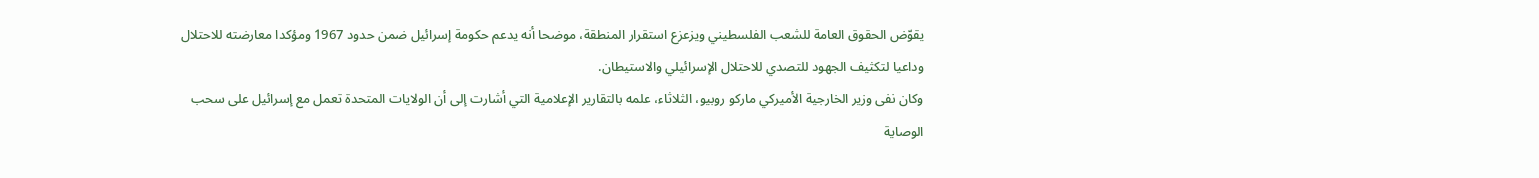يقوّض الحقوق العامة للشعب الفلسطيني ويزعزع استقرار المنطقة، موضحا أنه يدعم حكومة إسرائيل ضمن حدود 1967 ومؤكدا معارضته للاحتلال وداعيا لتكثيف الجهود للتصدي للاحتلال الإسرائيلي والاستيطان.
وكان نفى وزير الخارجية الأميركي ماركو روبيو، الثلاثاء، علمه بالتقارير الإعلامية التي أشارت إلى أن الولايات المتحدة تعمل مع إسرائيل على سحب الوصاية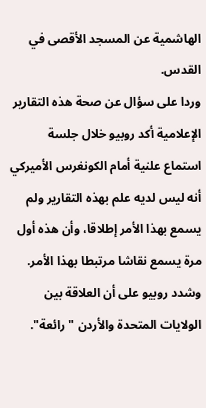الهاشمية عن المسجد الأقصى في القدس.
وردا على سؤال عن صحة هذه التقارير الإعلامية أكد روبيو خلال جلسة استماع علنية أمام الكونغرس الأميركي أنه ليس لديه علم بهذه التقارير ولم يسمع بهذا الأمر إطلاقا، وأن هذه أول مرة يسمع نقاشا مرتبطا بهذا الأمر.
وشدد روبيو على أن العلاقة بين الولايات المتحدة والأردن "رائعة".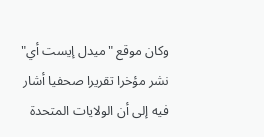وكان موقع "ميدل إيست أي" نشر مؤخرا تقريرا صحفيا أشار فيه إلى أن الولايات المتحدة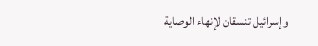وإسرائيل تنسقان لإنهاء الوصاية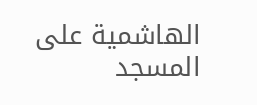الهاشمية على المسجد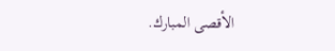الأقصى المبارك.